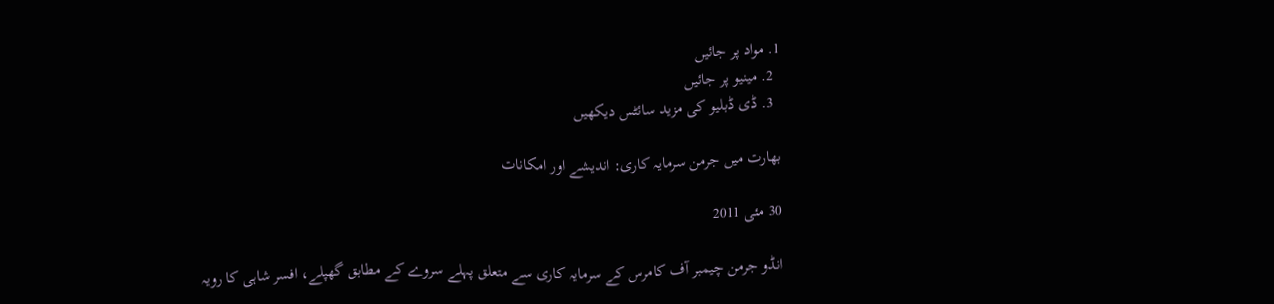1. مواد پر جائیں
  2. مینیو پر جائیں
  3. ڈی ڈبلیو کی مزید سائٹس دیکھیں

بھارت میں جرمن سرمایہ کاری: اندیشے اور امکانات

30 مئی 2011

انڈو جرمن چیمبر آف کامرس کے سرمایہ کاری سے متعلق پہلے سروے کے مطابق گھپلے، افسر شاہی کا رویہ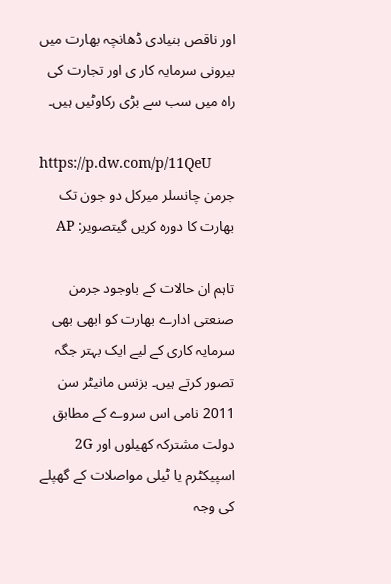اور ناقص بنیادی ڈھانچہ بھارت میں بیرونی سرمایہ کار ی اور تجارت کی راہ میں سب سے بڑی رکاوٹیں ہیں۔

https://p.dw.com/p/11QeU
جرمن چانسلر میرکل دو جون تک بھارت کا دورہ کریں گیتصویر: AP

تاہم ان حالات کے باوجود جرمن صنعتی ادارے بھارت کو ابھی بھی سرمایہ کاری کے لیے ایک بہتر جگہ تصور کرتے ہیں۔ بزنس مانیٹر سن 2011 نامی اس سروے کے مطابق دولت مشترکہ کھیلوں اور 2G اسپیکٹرم یا ٹیلی مواصلات کے گھپلے کی وجہ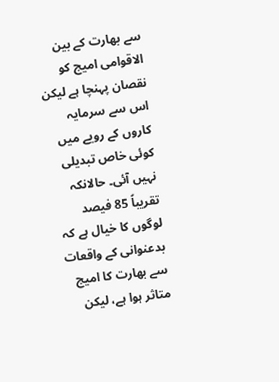سے بھارت کے بین الاقوامی امیج کو نقصان پہنچا ہے لیکن اس سے سرمایہ کاروں کے رویے میں کوئی خاص تبدیلی نہیں آئی۔ حالانکہ تقریباً 85 فیصد لوگوں کا خیال ہے کہ بدعنوانی کے واقعات سے بھارت کا امیج متاثر ہوا ہے، لیکن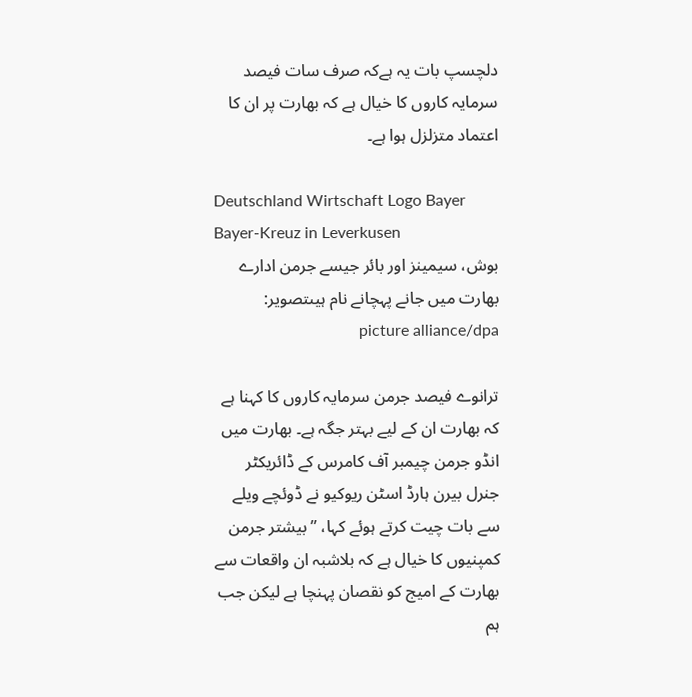دلچسپ بات یہ ہےکہ صرف سات فیصد سرمایہ کاروں کا خیال ہے کہ بھارت پر ان کا اعتماد متزلزل ہوا ہے۔

Deutschland Wirtschaft Logo Bayer Bayer-Kreuz in Leverkusen
بوش، سیمینز اور بائر جیسے جرمن ادارے بھارت میں جانے پہچانے نام ہیںتصویر: picture alliance/dpa

ترانوے فیصد جرمن سرمایہ کاروں کا کہنا ہے کہ بھارت ان کے لیے بہتر جگہ ہے۔ بھارت میں انڈو جرمن چیمبر آف کامرس کے ڈائریکٹر جنرل بیرن ہارڈ اسٹن ریوکیو نے ڈوئچے ویلے سے بات چیت کرتے ہوئے کہا، ”بیشتر جرمن کمپنیوں کا خیال ہے کہ بلاشبہ ان واقعات سے بھارت کے امیج کو نقصان پہنچا ہے لیکن جب ہم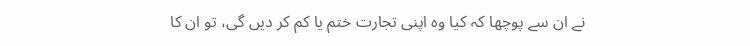نے ان سے پوچھا کہ کیا وہ اپنی تجارت ختم یا کم کر دیں گی، تو ان کا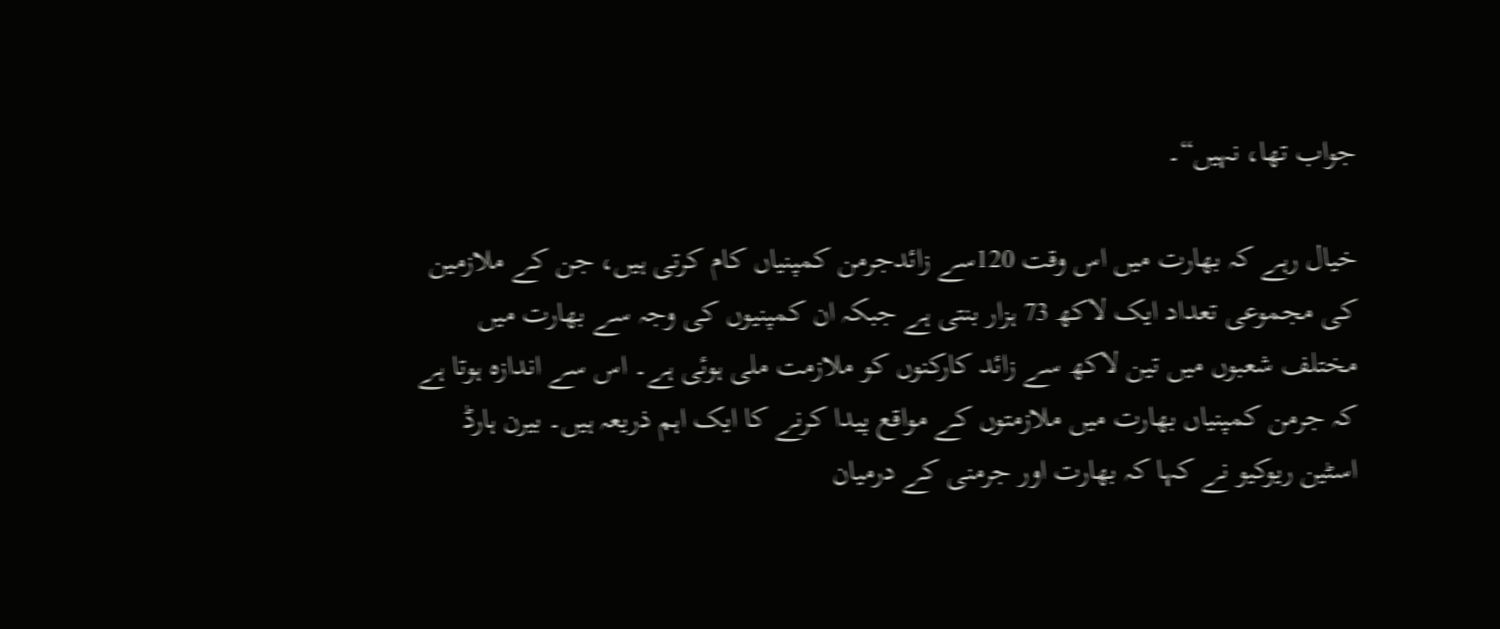جواب تھا، نہیں“۔

خیال رہے کہ بھارت میں اس وقت 120سے زائدجرمن کمپنیاں کام کرتی ہیں، جن کے ملازمین کی مجموعی تعداد ایک لاکھ 73 ہزار بنتی ہے جبکہ ان کمپنیوں کی وجہ سے بھارت میں مختلف شعبوں میں تین لاکھ سے زائد کارکنوں کو ملازمت ملی ہوئی ہے۔ اس سے اندازہ ہوتا ہے کہ جرمن کمپنیاں بھارت میں ملازمتوں کے مواقع پیدا کرنے کا ایک اہم ذریعہ ہیں۔ بیرن ہارڈ اسٹین ریوکیو نے کہا کہ بھارت اور جرمنی کے درمیان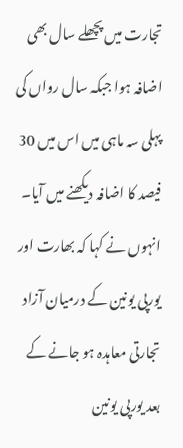تجارت میں پچھلے سال بھی اضافہ ہوا جبکہ سال رواں کی پہلی سہ ماہی میں اس میں 30 فیصد کا اضافہ دیکھنے میں آیا۔ انہوں نے کہا کہ بھارت اور یورپی یونین کے درمیان آزاد تجارتی معاہدہ ہو جانے کے بعد یورپی یونین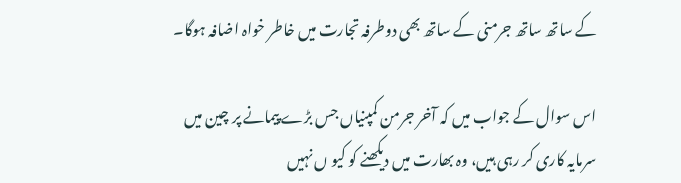کے ساتھ ساتھ جرمنی کے ساتھ بھی دوطرفہ تجارت میں خاطر خواہ اضافہ ہوگا۔

اس سوال کے جواب میں کہ آخر جرمن کمپنیاں جس بڑے پیمانے پر چین میں سرمایہ کاری کر رہی ہیں، وہ بھارت میں دیکھنے کو کیو ں نہیں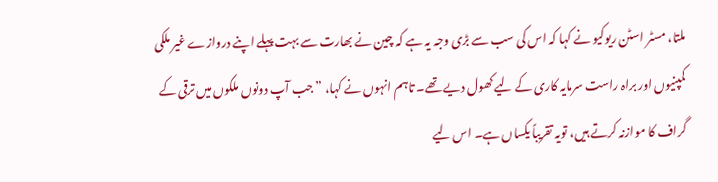ملتا، مسٹر اسٹن ریوکیو نے کہا کہ اس کی سب سے بڑی وجہ یہ ہے کہ چین نے بھارت سے بہت پہلے اپنے دروازے غیر ملکی کمپنیوں اور براہ راست سرمایہ کاری کے لیے کھول دیے تھے۔ تاہم انہوں نے کہا، ”جب آپ دونوں ملکوں میں ترقی کے گراف کا موازنہ کرتے ہیں، تویہ تقریباً یکساں ہے۔ اس لیے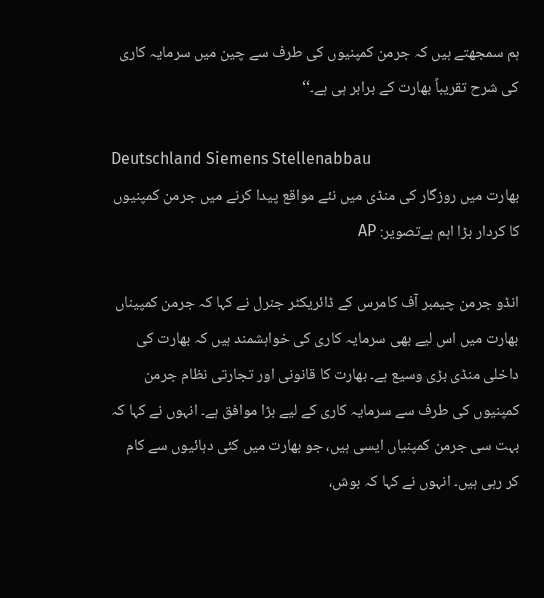ہم سمجھتے ہیں کہ جرمن کمپنیوں کی طرف سے چین میں سرمایہ کاری کی شرح تقریباً بھارت کے برابر ہی ہے۔‘‘

Deutschland Siemens Stellenabbau
بھارت میں روزگار کی منڈی میں نئے مواقع پیدا کرنے میں جرمن کمپنیوں کا کردار بڑا اہم ہےتصویر: AP

انڈو جرمن چیمبر آف کامرس کے ڈائریکٹر جنرل نے کہا کہ جرمن کمپیناں بھارت میں اس لیے بھی سرمایہ کاری کی خواہشمند ہیں کہ بھارت کی داخلی منڈی بڑی وسیع ہے۔ بھارت کا قانونی اور تجارتی نظام جرمن کمپنیوں کی طرف سے سرمایہ کاری کے لیے بڑا موافق ہے۔ انہوں نے کہا کہ بہت سی جرمن کمپنیاں ایسی ہیں، جو بھارت میں کئی دہائیوں سے کام کر رہی ہیں۔ انہوں نے کہا کہ بوش،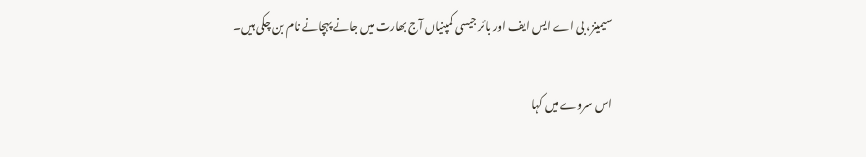سیمینز، بی اے ایس ایف اور بائر جیسی کمپنیاں آج بھارت میں جانے پہچانے نام بن چکی ہیں۔

اس سروے میں کہا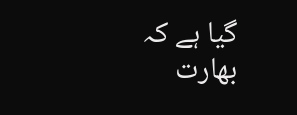گیا ہے کہ بھارت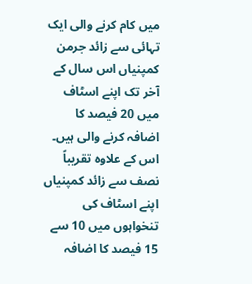میں کام کرنے والی ایک تہائی سے زائد جرمن کمپنیاں اس سال کے آخر تک اپنے اسٹاف میں 20 فیصد کا اضافہ کرنے والی ہیں۔ اس کے علاوہ تقریباً نصف سے زائد کمپنیاں اپنے اسٹاف کی تنخواہوں میں 10 سے 15 فیصد کا اضافہ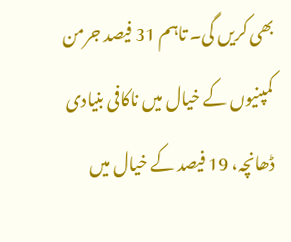بھی کریں گی۔ تاہم 31 فیصد جرمن کمپنیوں کے خیال میں ناکافی بنیادی ڈھانچہ، 19 فیصد کے خیال میں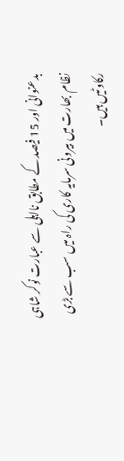بدعنوانی اور 15 فیصد کے مطابق نااہلی سے عبارت نوکر شاہی نظام بھارت میں بیرونی سرمایہ کاری کی راہ میں سب سے بڑی رکاوٹیں ہیں۔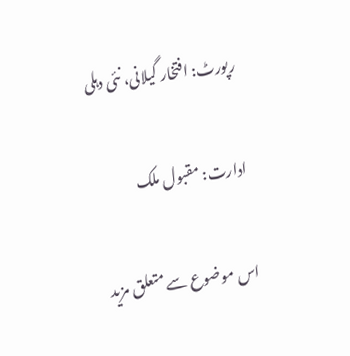رپورٹ: افتخار گیلانی، نئی دہلی

ادارت: مقبول ملک

اس موضوع سے متعلق مزید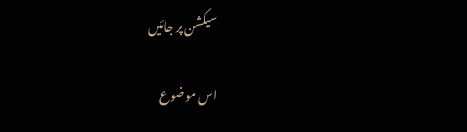سیکشن پر جائیں

اس موضوع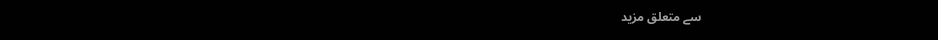سے متعلق مزید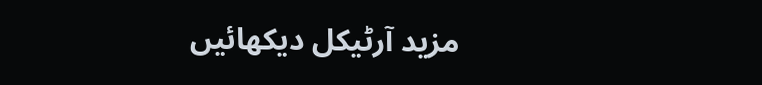مزید آرٹیکل دیکھائیں